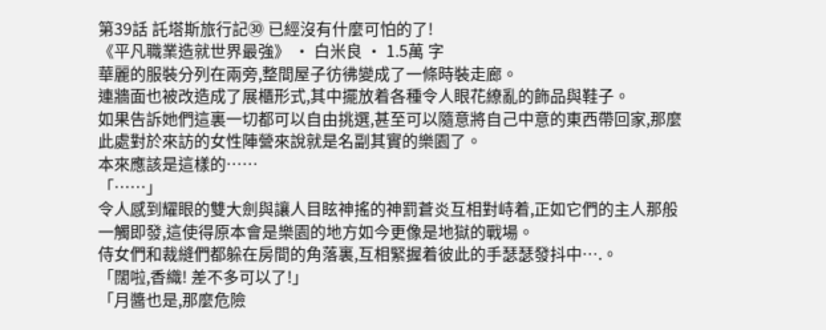第39話 託塔斯旅行記㉚ 已經沒有什麼可怕的了!
《平凡職業造就世界最強》 · 白米良 · 1.5萬 字
華麗的服裝分列在兩旁,整間屋子彷彿變成了一條時裝走廊。
連牆面也被改造成了展櫃形式,其中擺放着各種令人眼花繚亂的飾品與鞋子。
如果告訴她們這裏一切都可以自由挑選,甚至可以隨意將自己中意的東西帶回家,那麼此處對於來訪的女性陣營來說就是名副其實的樂園了。
本來應該是這樣的……
「……」
令人感到耀眼的雙大劍與讓人目眩神搖的神罰蒼炎互相對峙着,正如它們的主人那般一觸即發,這使得原本會是樂園的地方如今更像是地獄的戰場。
侍女們和裁縫們都躲在房間的角落裏,互相緊握着彼此的手瑟瑟發抖中….。
「闊啦,香織! 差不多可以了!」
「月醬也是,那麼危險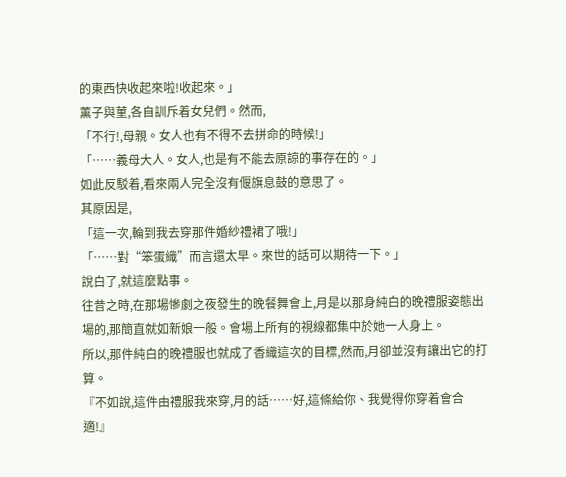的東西快收起來啦!收起來。」
薫子與菫,各自訓斥着女兒們。然而,
「不行!,母親。女人也有不得不去拼命的時候!」
「……義母大人。女人,也是有不能去原諒的事存在的。」
如此反駁着,看來兩人完全沒有偃旗息鼓的意思了。
其原因是,
「這一次,輪到我去穿那件婚紗禮裙了哦!」
「……對“笨蛋織”而言還太早。來世的話可以期待一下。」
說白了,就這麼點事。
往昔之時,在那場慘劇之夜發生的晚餐舞會上,月是以那身純白的晚禮服姿態出場的,那簡直就如新娘一般。會場上所有的視線都集中於她一人身上。
所以,那件純白的晚禮服也就成了香織這次的目標,然而,月卻並沒有讓出它的打算。
『不如說,這件由禮服我來穿,月的話……好,這條給你、我覺得你穿着會合適!』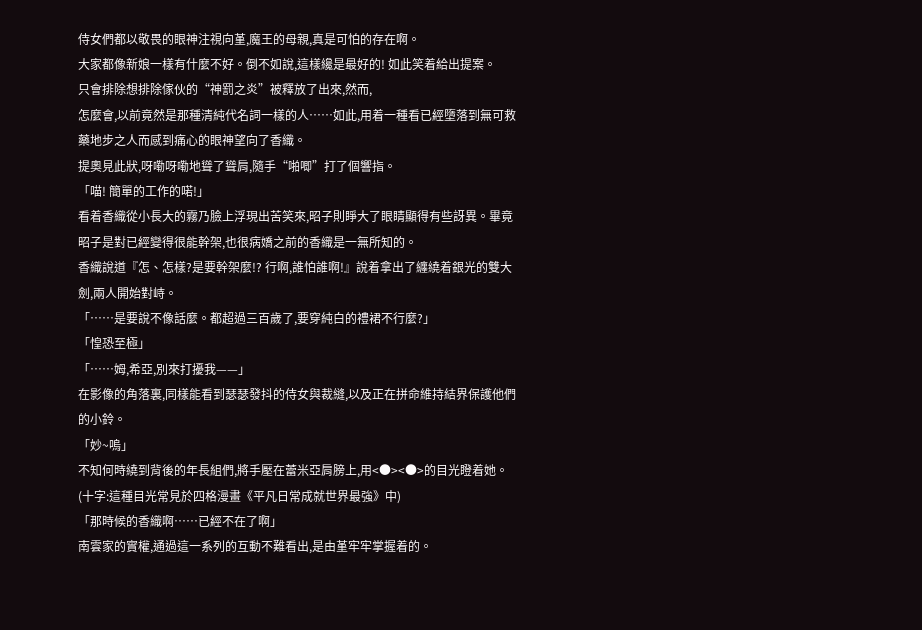侍女們都以敬畏的眼神注視向堇,魔王的母親,真是可怕的存在啊。
大家都像新娘一樣有什麼不好。倒不如說,這樣纔是最好的! 如此笑着給出提案。
只會排除想排除傢伙的“神罰之炎”被釋放了出來,然而,
怎麼會,以前竟然是那種清純代名詞一樣的人……如此,用着一種看已經墮落到無可救藥地步之人而感到痛心的眼神望向了香織。
提奧見此狀,呀嘞呀嘞地聳了聳肩,隨手“啪唧”打了個響指。
「喵! 簡單的工作的喏!」
看着香織從小長大的霧乃臉上浮現出苦笑來,昭子則睜大了眼睛顯得有些訝異。畢竟昭子是對已經變得很能幹架,也很病嬌之前的香織是一無所知的。
香織說道『怎、怎樣?是要幹架麼!? 行啊,誰怕誰啊!』說着拿出了纏繞着銀光的雙大劍,兩人開始對峙。
「……是要說不像話麼。都超過三百歲了,要穿純白的禮裙不行麼?」
「惶恐至極」
「……姆,希亞,別來打擾我——」
在影像的角落裏,同樣能看到瑟瑟發抖的侍女與裁縫,以及正在拼命維持結界保護他們的小鈴。
「妙~嗚」
不知何時繞到背後的年長組們,將手壓在蕾米亞肩膀上,用<●><●>的目光瞪着她。(十字:這種目光常見於四格漫畫《平凡日常成就世界最強》中)
「那時候的香織啊……已經不在了啊」
南雲家的實權,通過這一系列的互動不難看出,是由堇牢牢掌握着的。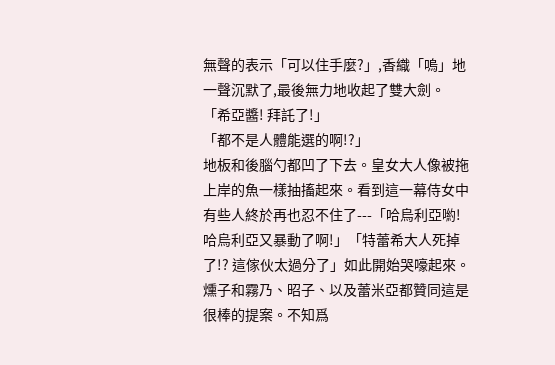無聲的表示「可以住手麼?」,香織「嗚」地一聲沉默了,最後無力地收起了雙大劍。
「希亞醬! 拜託了!」
「都不是人體能選的啊!?」
地板和後腦勺都凹了下去。皇女大人像被拖上岸的魚一樣抽搐起來。看到這一幕侍女中有些人終於再也忍不住了---「哈烏利亞喲!哈烏利亞又暴動了啊!」「特蕾希大人死掉了!? 這傢伙太過分了」如此開始哭嚎起來。
燻子和霧乃、昭子、以及蕾米亞都贊同這是很棒的提案。不知爲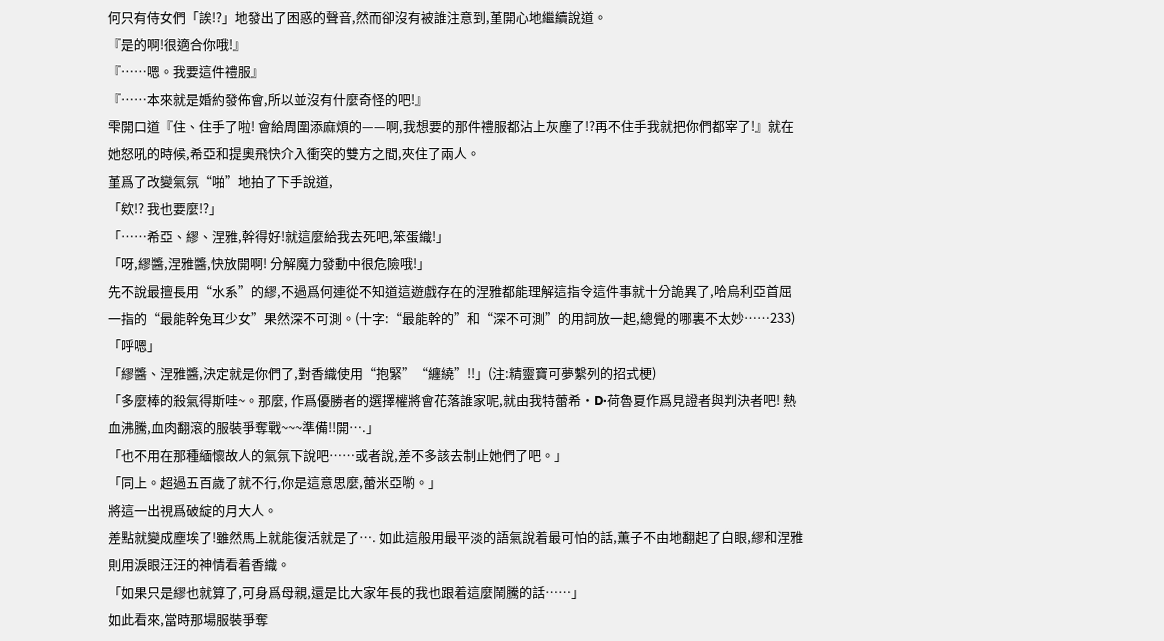何只有侍女們「誒!?」地發出了困惑的聲音,然而卻沒有被誰注意到,堇開心地繼續說道。
『是的啊!很適合你哦!』
『……嗯。我要這件禮服』
『……本來就是婚約發佈會,所以並沒有什麼奇怪的吧!』
雫開口道『住、住手了啦! 會給周圍添麻煩的——啊,我想要的那件禮服都沾上灰塵了!?再不住手我就把你們都宰了!』就在她怒吼的時候,希亞和提奧飛快介入衝突的雙方之間,夾住了兩人。
堇爲了改變氣氛“啪”地拍了下手說道,
「欸!? 我也要麼!?」
「……希亞、繆、涅雅,幹得好!就這麼給我去死吧,笨蛋織!」
「呀,繆醬,涅雅醬,快放開啊! 分解魔力發動中很危險哦!」
先不說最擅長用“水系”的繆,不過爲何連從不知道這遊戲存在的涅雅都能理解這指令這件事就十分詭異了,哈烏利亞首屈一指的“最能幹兔耳少女”果然深不可測。(十字:“最能幹的”和“深不可測”的用詞放一起,總覺的哪裏不太妙……233)
「呼嗯」
「繆醬、涅雅醬,決定就是你們了,對香織使用“抱緊”“纏繞”!!」(注:精靈寶可夢繫列的招式梗)
「多麼棒的殺氣得斯哇~。那麼, 作爲優勝者的選擇權將會花落誰家呢,就由我特蕾希·D·荷魯夏作爲見證者與判決者吧! 熱血沸騰,血肉翻滾的服裝爭奪戰~~~準備!!開….」
「也不用在那種緬懷故人的氣氛下說吧……或者說,差不多該去制止她們了吧。」
「同上。超過五百歲了就不行,你是這意思麼,蕾米亞喲。」
將這一出視爲破綻的月大人。
差點就變成塵埃了!雖然馬上就能復活就是了…. 如此這般用最平淡的語氣說着最可怕的話,薫子不由地翻起了白眼,繆和涅雅則用淚眼汪汪的神情看着香織。
「如果只是繆也就算了,可身爲母親,還是比大家年長的我也跟着這麼鬧騰的話……」
如此看來,當時那場服裝爭奪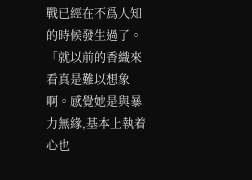戰已經在不爲人知的時候發生過了。
「就以前的香織來看真是難以想象啊。感覺她是與暴力無緣,基本上執着心也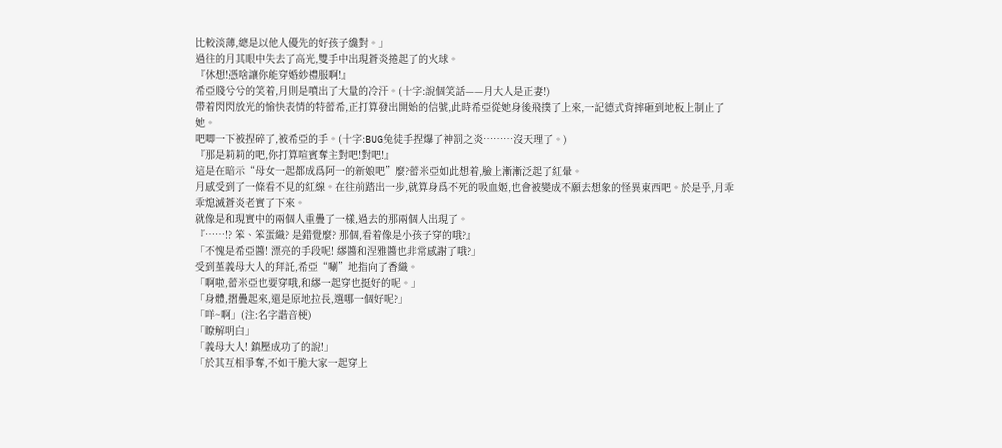比較淡薄,總是以他人優先的好孩子纔對。」
過往的月其眼中失去了高光,雙手中出現蒼炎捲起了的火球。
『休想!憑啥讓你能穿婚紗禮服啊!』
希亞賤兮兮的笑着,月則是噴出了大量的冷汗。(十字:說個笑話——月大人是正妻!)
帶着閃閃放光的愉快表情的特蕾希,正打算發出開始的信號,此時希亞從她身後飛撲了上來,一記德式背摔砸到地板上制止了她。
吧唧一下被捏碎了,被希亞的手。(十字:BUG兔徒手捏爆了神罰之炎………沒天理了。)
『那是莉莉的吧,你打算喧賓奪主對吧!對吧!』
這是在暗示“母女一起都成爲阿一的新娘吧”麼?蕾米亞如此想着,臉上漸漸泛起了紅暈。
月感受到了一條看不見的紅線。在往前踏出一步,就算身爲不死的吸血姬,也會被變成不願去想象的怪異東西吧。於是乎,月乖乖熄滅蒼炎老實了下來。
就像是和現實中的兩個人重疊了一樣,過去的那兩個人出現了。
『……!? 笨、笨蛋織? 是錯覺麼? 那個,看着像是小孩子穿的哦?』
「不愧是希亞醬! 漂亮的手段呢! 繆醬和涅雅醬也非常感謝了哦?」
受到堇義母大人的拜託,希亞“唰”地指向了香織。
「啊啦,蕾米亞也要穿哦,和繆一起穿也挺好的呢。」
「身體,摺疊起來,還是原地拉長,選哪一個好呢?」
「咩~啊」(注:名字諧音梗)
「瞭解明白」
「義母大人! 鎮壓成功了的說!」
「於其互相爭奪,不如干脆大家一起穿上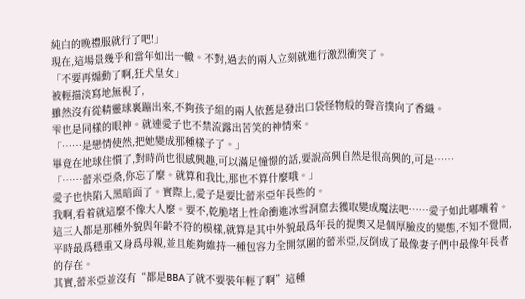純白的晚禮服就行了吧!」
現在,這場景幾乎和當年如出一轍。不對,過去的兩人立刻就進行激烈衝突了。
「不要再煽動了啊,狂犬皇女」
被輕描淡寫地無視了,
雖然沒有從精靈球裏蹦出來,不夠孩子組的兩人依舊是發出口袋怪物般的聲音撲向了香織。
雫也是同樣的眼神。就連愛子也不禁流露出苦笑的神情來。
「……是戀情使然,把她變成那種樣子了。」
畢竟在地球住慣了,對時尚也很感興趣,可以滿足憧憬的話,要說高興自然是很高興的,可是……
「……蕾米亞桑,你忘了麼。就算和我比,那也不算什麼哦。」
愛子也快陷入黑暗面了。實際上,愛子是要比蕾米亞年長些的。
我啊,看着就這麼不像大人麼。要不,乾脆堵上性命衝進冰雪洞窟去獲取變成魔法吧……愛子如此嘟囔着。
這三人都是那種外貌與年齡不符的模樣,就算是其中外貌最爲年長的提奧又是個厚臉皮的變態,不知不覺間,平時最爲穩重又身爲母親,並且能夠維持一種包容力全開氛圍的蕾米亞,反倒成了最像妻子們中最像年長者的存在。
其實,蕾米亞並沒有“都是BBA了就不要裝年輕了啊”這種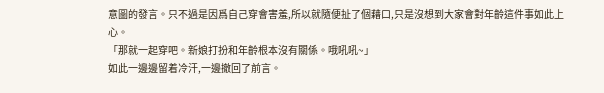意圖的發言。只不過是因爲自己穿會害羞,所以就隨便扯了個藉口,只是沒想到大家會對年齡這件事如此上心。
「那就一起穿吧。新娘打扮和年齡根本沒有關係。哦吼吼~」
如此一邊邊留着冷汗,一邊撤回了前言。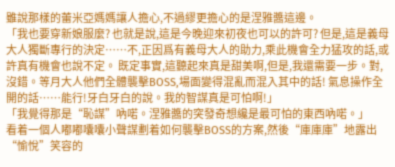雖說那樣的蕾米亞媽媽讓人擔心,不過繆更擔心的是涅雅醬這邊。
「我也要穿新娘服麼? 也就是說,這是今晚迎來初夜也可以的許可? 但是,這是義母大人獨斷專行的決定……不,正因爲有義母大人的助力,乘此機會全力猛攻的話,或許真有機會也說不定。 既定事實,這聽起來真是甜美啊,但是,我還需要一步。對,沒錯。等月大人他們全體襲擊BOSS,場面變得混亂而混入其中的話! 氣息操作全開的話……能行!牙白牙白的說。我的智謀真是可怕啊!」
「我覺得那是“恥謀”吶喏。涅雅醬的突發奇想纔是最可怕的東西吶喏。」
看着一個人嘟嘟囔囔小聲謀劃着如何襲擊BOSS的方案,然後“庫庫庫”地露出“愉悅”笑容的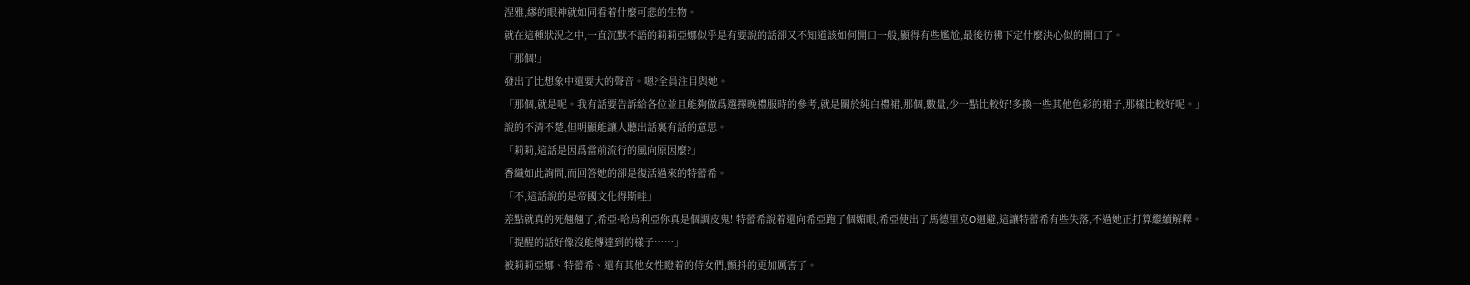涅雅,繆的眼神就如同看着什麼可悲的生物。
就在這種狀況之中,一直沉默不語的莉莉亞娜似乎是有要說的話卻又不知道該如何開口一般,顯得有些尷尬,最後彷彿下定什麼決心似的開口了。
「那個!」
發出了比想象中還要大的聲音。嗯?全員注目與她。
「那個,就是呢。我有話要告訴給各位並且能夠做爲選擇晚禮服時的參考,就是關於純白禮裙,那個,數量,少一點比較好!多換一些其他色彩的裙子,那樣比較好呢。」
說的不清不楚,但明顯能讓人聽出話裏有話的意思。
「莉莉,這話是因爲當前流行的風向原因麼?」
香織如此詢問,而回答她的卻是復活過來的特蕾希。
「不,這話說的是帝國文化得斯哇」
差點就真的死翹翹了,希亞·哈烏利亞你真是個調皮鬼! 特蕾希說着還向希亞跑了個媚眼,希亞使出了馬德里克O迴避,這讓特蕾希有些失落,不過她正打算繼續解釋。
「提醒的話好像沒能傳達到的樣子……」
被莉莉亞娜、特蕾希、還有其他女性瞪着的侍女們,顫抖的更加厲害了。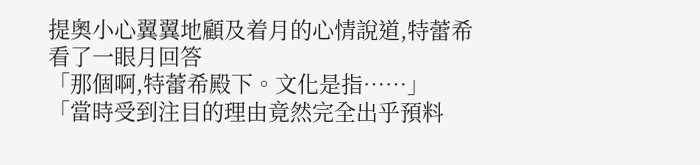提奧小心翼翼地顧及着月的心情說道,特蕾希看了一眼月回答
「那個啊,特蕾希殿下。文化是指……」
「當時受到注目的理由竟然完全出乎預料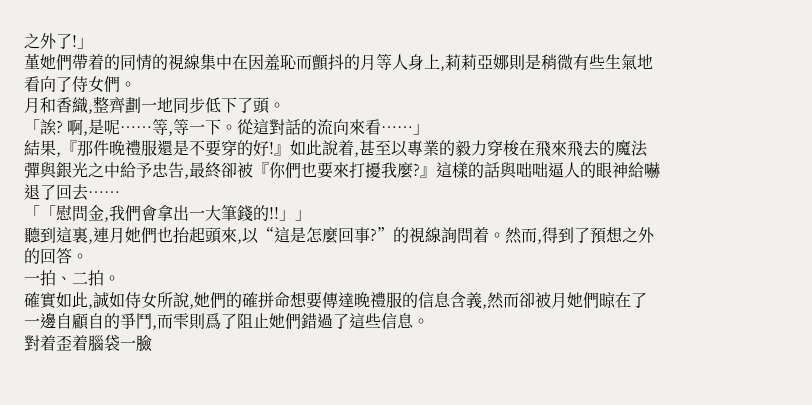之外了!」
堇她們帶着的同情的視線集中在因羞恥而顫抖的月等人身上,莉莉亞娜則是稍微有些生氣地看向了侍女們。
月和香織,整齊劃一地同步低下了頭。
「誒? 啊,是呢……等,等一下。從這對話的流向來看……」
結果,『那件晚禮服還是不要穿的好!』如此說着,甚至以專業的毅力穿梭在飛來飛去的魔法彈與銀光之中給予忠告,最終卻被『你們也要來打擾我麼?』這樣的話與咄咄逼人的眼神給嚇退了回去……
「「慰問金,我們會拿出一大筆錢的!!」」
聽到這裏,連月她們也抬起頭來,以“這是怎麼回事?”的視線詢問着。然而,得到了預想之外的回答。
一拍、二拍。
確實如此,誠如侍女所說,她們的確拼命想要傳達晚禮服的信息含義,然而卻被月她們晾在了一邊自顧自的爭鬥,而雫則爲了阻止她們錯過了這些信息。
對着歪着腦袋一臉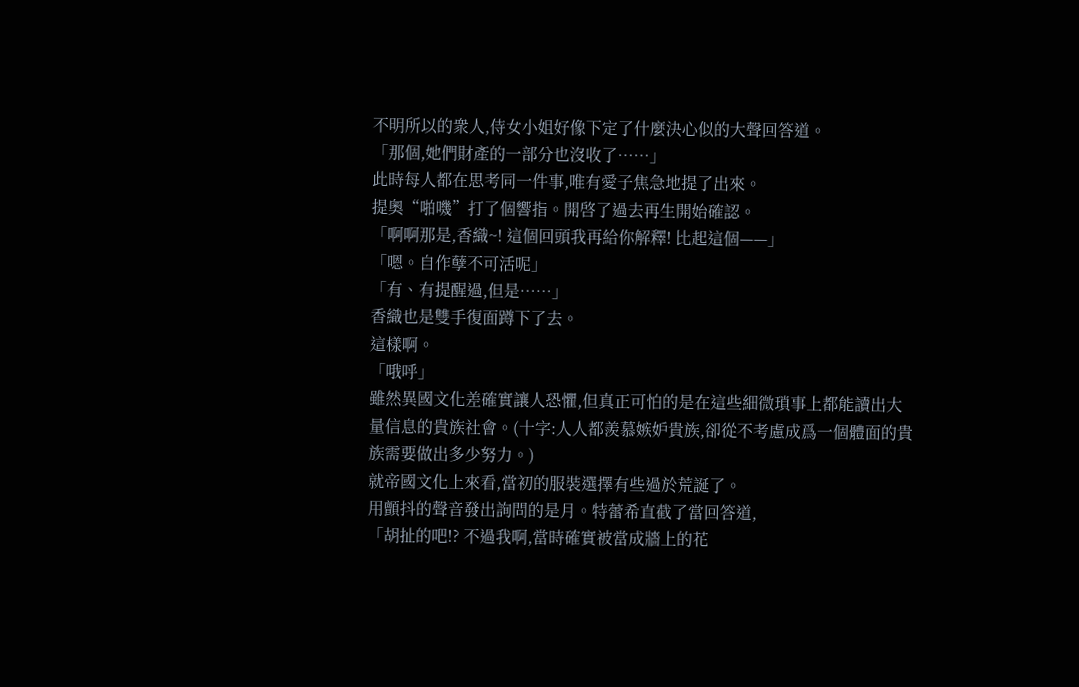不明所以的衆人,侍女小姐好像下定了什麼決心似的大聲回答道。
「那個,她們財產的一部分也沒收了……」
此時每人都在思考同一件事,唯有愛子焦急地提了出來。
提奧“啪嘰”打了個響指。開啓了過去再生開始確認。
「啊啊那是,香織~! 這個回頭我再給你解釋! 比起這個——」
「嗯。自作孽不可活呢」
「有、有提醒過,但是……」
香織也是雙手復面蹲下了去。
這樣啊。
「哦呼」
雖然異國文化差確實讓人恐懼,但真正可怕的是在這些細微瑣事上都能讀出大量信息的貴族社會。(十字:人人都羨慕嫉妒貴族,卻從不考慮成爲一個體面的貴族需要做出多少努力。)
就帝國文化上來看,當初的服裝選擇有些過於荒誕了。
用顫抖的聲音發出詢問的是月。特蕾希直截了當回答道,
「胡扯的吧!? 不過我啊,當時確實被當成牆上的花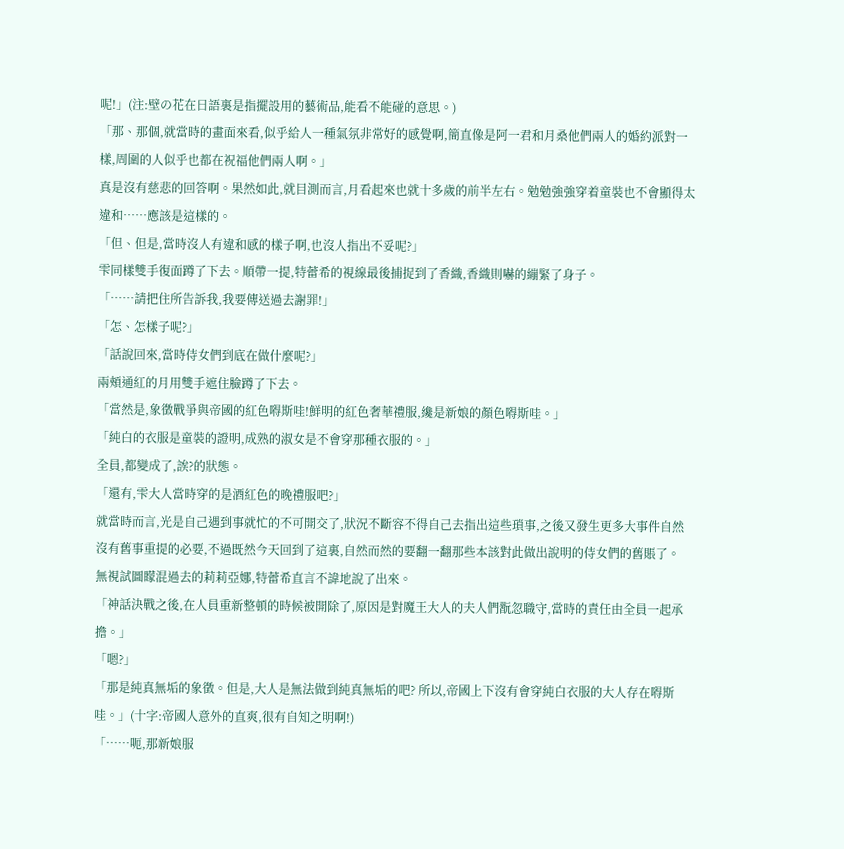呢!」(注:壁の花在日語裏是指擺設用的藝術品,能看不能碰的意思。)
「那、那個,就當時的畫面來看,似乎給人一種氣氛非常好的感覺啊,簡直像是阿一君和月桑他們兩人的婚約派對一樣,周圍的人似乎也都在祝福他們兩人啊。」
真是沒有慈悲的回答啊。果然如此,就目測而言,月看起來也就十多歲的前半左右。勉勉強強穿着童裝也不會顯得太違和……應該是這樣的。
「但、但是,當時沒人有違和感的樣子啊,也沒人指出不妥呢?」
雫同樣雙手復面蹲了下去。順帶一提,特蕾希的視線最後捕捉到了香織,香織則嚇的繃緊了身子。
「……請把住所告訴我,我要傳送過去謝罪!」
「怎、怎樣子呢?」
「話說回來,當時侍女們到底在做什麼呢?」
兩頰通紅的月用雙手遮住臉蹲了下去。
「當然是,象徵戰爭與帝國的紅色嘚斯哇!鮮明的紅色奢華禮服,纔是新娘的顏色嘚斯哇。」
「純白的衣服是童裝的證明,成熟的淑女是不會穿那種衣服的。」
全員,都變成了,誒?的狀態。
「還有,雫大人當時穿的是酒紅色的晚禮服吧?」
就當時而言,光是自己遇到事就忙的不可開交了,狀況不斷容不得自己去指出這些瑣事,之後又發生更多大事件自然沒有舊事重提的必要,不過既然今天回到了這裏,自然而然的要翻一翻那些本該對此做出說明的侍女們的舊賬了。
無視試圖矇混過去的莉莉亞娜,特蕾希直言不諱地說了出來。
「神話決戰之後,在人員重新整頓的時候被開除了,原因是對魔王大人的夫人們翫忽職守,當時的責任由全員一起承擔。」
「嗯?」
「那是純真無垢的象徵。但是,大人是無法做到純真無垢的吧? 所以,帝國上下沒有會穿純白衣服的大人存在嘚斯哇。」(十字:帝國人意外的直爽,很有自知之明啊!)
「……呃,那新娘服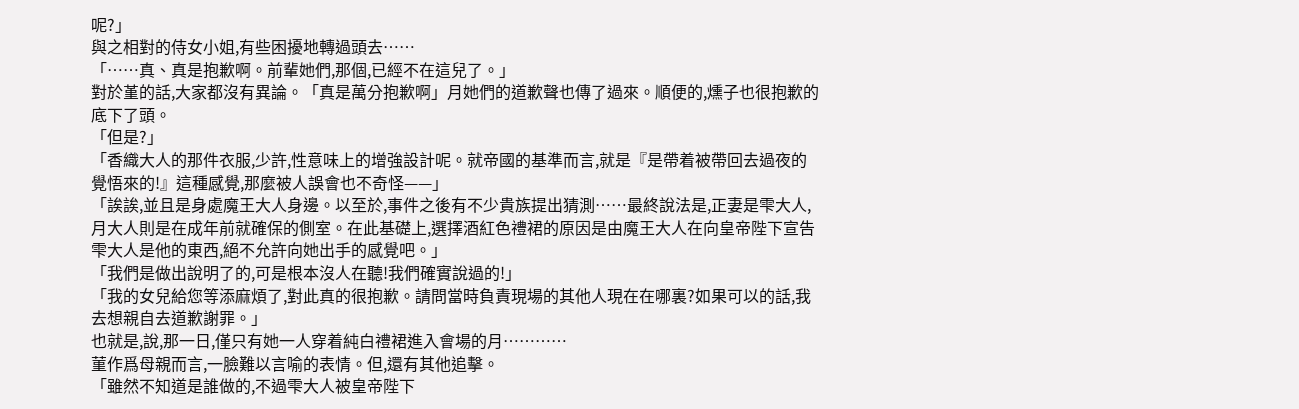呢?」
與之相對的侍女小姐,有些困擾地轉過頭去……
「……真、真是抱歉啊。前輩她們,那個,已經不在這兒了。」
對於堇的話,大家都沒有異論。「真是萬分抱歉啊」月她們的道歉聲也傳了過來。順便的,燻子也很抱歉的底下了頭。
「但是?」
「香織大人的那件衣服,少許,性意味上的增強設計呢。就帝國的基準而言,就是『是帶着被帶回去過夜的覺悟來的!』這種感覺,那麼被人誤會也不奇怪——」
「誒誒,並且是身處魔王大人身邊。以至於,事件之後有不少貴族提出猜測……最終說法是,正妻是雫大人,月大人則是在成年前就確保的側室。在此基礎上,選擇酒紅色禮裙的原因是由魔王大人在向皇帝陛下宣告雫大人是他的東西,絕不允許向她出手的感覺吧。」
「我們是做出說明了的,可是根本沒人在聽!我們確實說過的!」
「我的女兒給您等添麻煩了,對此真的很抱歉。請問當時負責現場的其他人現在在哪裏?如果可以的話,我去想親自去道歉謝罪。」
也就是,說,那一日,僅只有她一人穿着純白禮裙進入會場的月…………
菫作爲母親而言,一臉難以言喻的表情。但,還有其他追擊。
「雖然不知道是誰做的,不過雫大人被皇帝陛下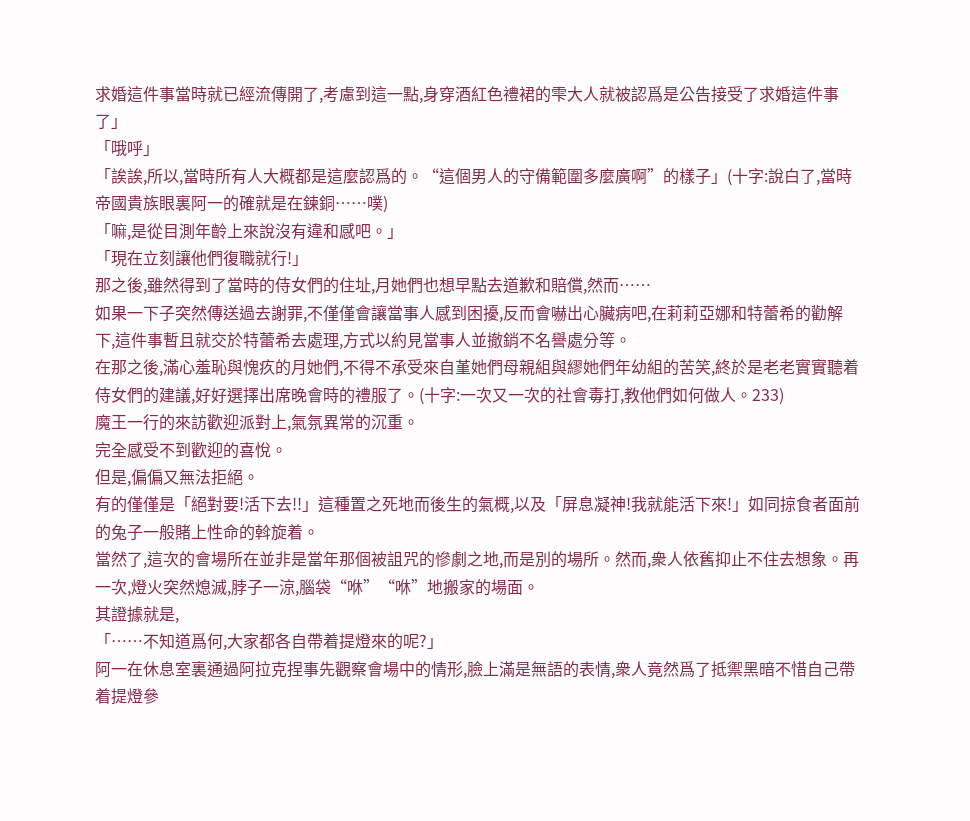求婚這件事當時就已經流傳開了,考慮到這一點,身穿酒紅色禮裙的雫大人就被認爲是公告接受了求婚這件事了」
「哦呼」
「誒誒,所以,當時所有人大概都是這麼認爲的。“這個男人的守備範圍多麼廣啊”的樣子」(十字:說白了,當時帝國貴族眼裏阿一的確就是在鍊銅……噗)
「嘛,是從目測年齡上來說沒有違和感吧。」
「現在立刻讓他們復職就行!」
那之後,雖然得到了當時的侍女們的住址,月她們也想早點去道歉和賠償,然而……
如果一下子突然傳送過去謝罪,不僅僅會讓當事人感到困擾,反而會嚇出心臟病吧,在莉莉亞娜和特蕾希的勸解下,這件事暫且就交於特蕾希去處理,方式以約見當事人並撤銷不名譽處分等。
在那之後,滿心羞恥與愧疚的月她們,不得不承受來自堇她們母親組與繆她們年幼組的苦笑,終於是老老實實聽着侍女們的建議,好好選擇出席晚會時的禮服了。(十字:一次又一次的社會毒打,教他們如何做人。233)
魔王一行的來訪歡迎派對上,氣氛異常的沉重。
完全感受不到歡迎的喜悅。
但是,偏偏又無法拒絕。
有的僅僅是「絕對要!活下去!!」這種置之死地而後生的氣概,以及「屏息凝神!我就能活下來!」如同掠食者面前的兔子一般賭上性命的斡旋着。
當然了,這次的會場所在並非是當年那個被詛咒的慘劇之地,而是別的場所。然而,衆人依舊抑止不住去想象。再一次,燈火突然熄滅,脖子一涼,腦袋“咻”“咻”地搬家的場面。
其證據就是,
「……不知道爲何,大家都各自帶着提燈來的呢?」
阿一在休息室裏通過阿拉克捏事先觀察會場中的情形,臉上滿是無語的表情,衆人竟然爲了抵禦黑暗不惜自己帶着提燈參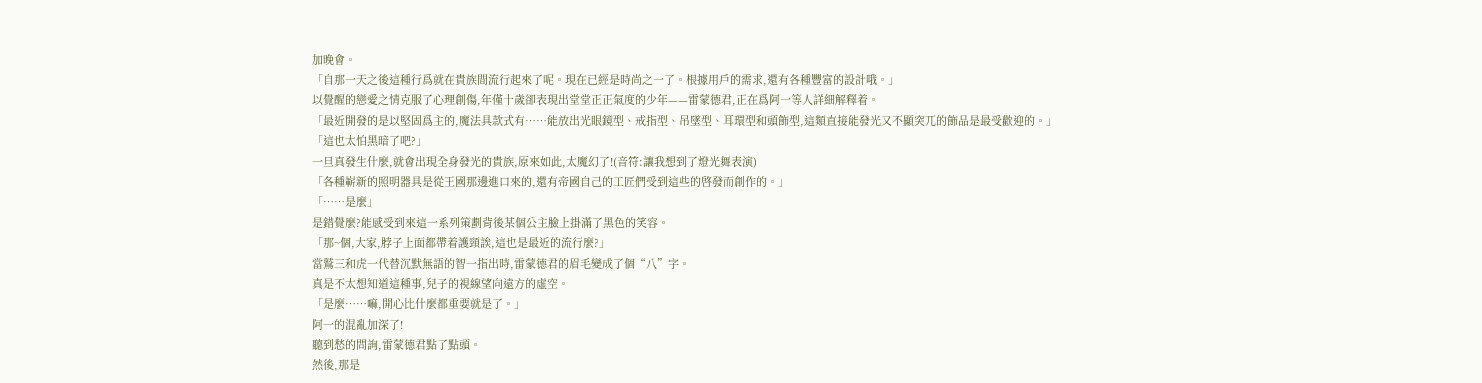加晚會。
「自那一天之後這種行爲就在貴族間流行起來了呢。現在已經是時尚之一了。根據用戶的需求,還有各種豐富的設計哦。」
以覺醒的戀愛之情克服了心理創傷,年僅十歲卻表現出堂堂正正氣度的少年——雷蒙德君,正在爲阿一等人詳細解釋着。
「最近開發的是以堅固爲主的,魔法具款式有……能放出光眼鏡型、戒指型、吊墜型、耳環型和頭飾型,這類直接能發光又不顯突兀的飾品是最受歡迎的。」
「這也太怕黑暗了吧?」
一旦真發生什麼,就會出現全身發光的貴族,原來如此,太魔幻了!(音符:讓我想到了燈光舞表演)
「各種嶄新的照明器具是從王國那邊進口來的,還有帝國自己的工匠們受到這些的啓發而創作的。」
「……是麼」
是錯覺麼?能感受到來這一系列策劃背後某個公主臉上掛滿了黑色的笑容。
「那~個,大家,脖子上面都帶着護頸誒,這也是最近的流行麼?」
當鷲三和虎一代替沉默無語的智一指出時,雷蒙德君的眉毛變成了個“八”字。
真是不太想知道這種事,兒子的視線望向遠方的虛空。
「是麼……嘛,開心比什麼都重要就是了。」
阿一的混亂加深了!
聽到愁的問詢,雷蒙德君點了點頭。
然後,那是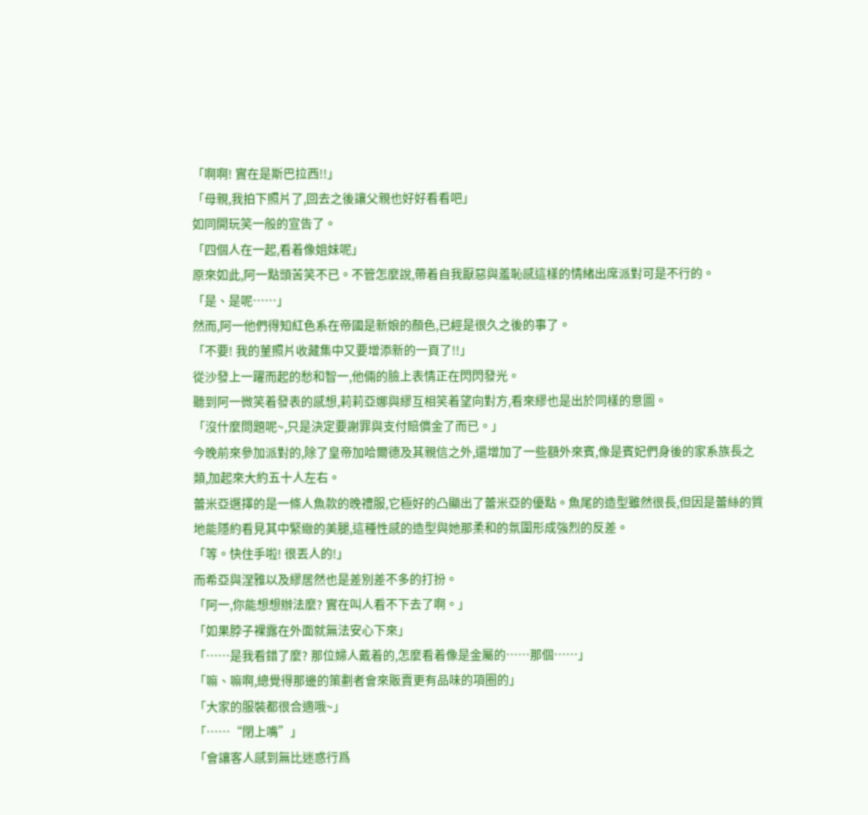「啊啊! 實在是斯巴拉西!!」
「母親,我拍下照片了,回去之後讓父親也好好看看吧」
如同開玩笑一般的宣告了。
「四個人在一起,看着像姐妹呢」
原來如此,阿一點頭苦笑不已。不管怎麼說,帶着自我厭惡與羞恥感這樣的情緒出席派對可是不行的。
「是、是呢……」
然而,阿一他們得知紅色系在帝國是新娘的顏色,已經是很久之後的事了。
「不要! 我的菫照片收藏集中又要增添新的一頁了!!」
從沙發上一躍而起的愁和智一,他倆的臉上表情正在閃閃發光。
聽到阿一微笑着發表的感想,莉莉亞娜與繆互相笑着望向對方,看來繆也是出於同樣的意圖。
「沒什麼問題呢~,只是決定要謝罪與支付賠償金了而已。」
今晚前來參加派對的,除了皇帝加哈爾德及其親信之外,還增加了一些額外來賓,像是賓妃們身後的家系族長之類,加起來大約五十人左右。
蕾米亞選擇的是一條人魚款的晚禮服,它極好的凸顯出了蕾米亞的優點。魚尾的造型雖然很長,但因是蕾絲的質地能隱約看見其中緊緻的美腿,這種性感的造型與她那柔和的氛圍形成強烈的反差。
「等。快住手啦! 很丟人的!」
而希亞與涅雅以及繆居然也是差別差不多的打扮。
「阿一,你能想想辦法麼? 實在叫人看不下去了啊。」
「如果脖子裸露在外面就無法安心下來」
「……是我看錯了麼? 那位婦人戴着的,怎麼看着像是金屬的……那個……」
「嘛、嘛啊,總覺得那邊的策劃者會來販賣更有品味的項圈的」
「大家的服裝都很合適哦~」
「……“閉上嘴”」
「會讓客人感到無比迷惑行爲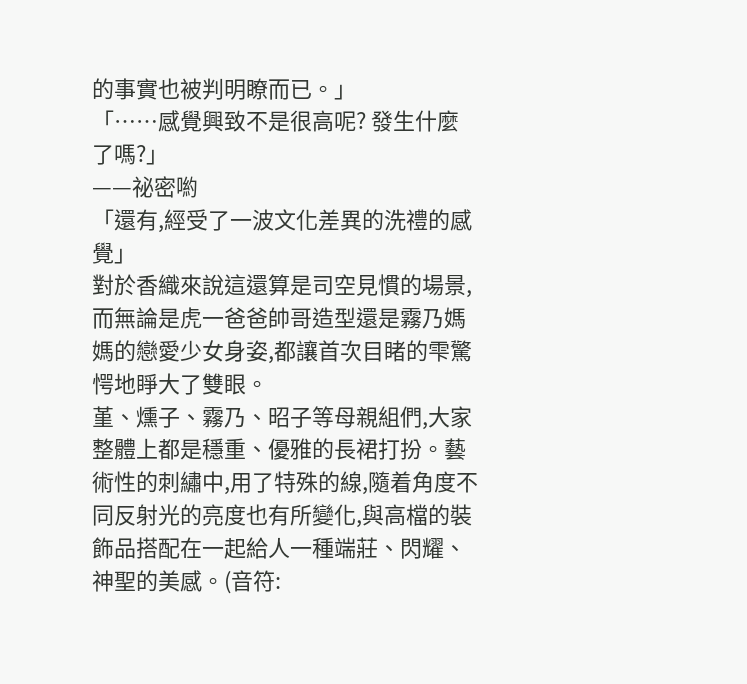的事實也被判明瞭而已。」
「……感覺興致不是很高呢? 發生什麼了嗎?」
——祕密喲
「還有,經受了一波文化差異的洗禮的感覺」
對於香織來說這還算是司空見慣的場景,而無論是虎一爸爸帥哥造型還是霧乃媽媽的戀愛少女身姿,都讓首次目睹的雫驚愕地睜大了雙眼。
堇、燻子、霧乃、昭子等母親組們,大家整體上都是穩重、優雅的長裙打扮。藝術性的刺繡中,用了特殊的線,隨着角度不同反射光的亮度也有所變化,與高檔的裝飾品搭配在一起給人一種端莊、閃耀、神聖的美感。(音符: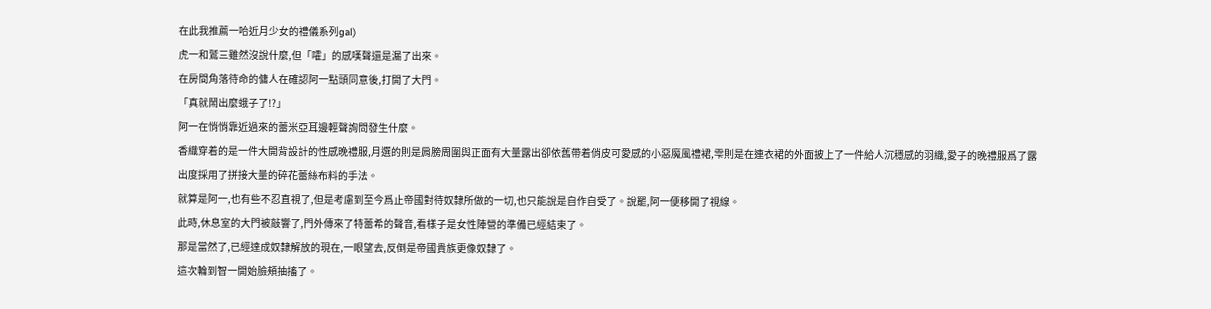在此我推薦一哈近月少女的禮儀系列gal)
虎一和鷲三雖然沒說什麼,但「嚯」的感嘆聲還是漏了出來。
在房間角落待命的傭人在確認阿一點頭同意後,打開了大門。
「真就鬧出麼蛾子了!?」
阿一在悄悄靠近過來的蕾米亞耳邊輕聲詢問發生什麼。
香織穿着的是一件大開背設計的性感晚禮服,月選的則是肩膀周圍與正面有大量露出卻依舊帶着俏皮可愛感的小惡魔風禮裙,雫則是在連衣裙的外面披上了一件給人沉穩感的羽織,愛子的晚禮服爲了露出度採用了拼接大量的碎花蕾絲布料的手法。
就算是阿一,也有些不忍直視了,但是考慮到至今爲止帝國對待奴隸所做的一切,也只能說是自作自受了。說罷,阿一便移開了視線。
此時,休息室的大門被敲響了,門外傳來了特蕾希的聲音,看樣子是女性陣營的準備已經結束了。
那是當然了,已經達成奴隸解放的現在,一眼望去,反倒是帝國貴族更像奴隸了。
這次輪到智一開始臉頰抽搐了。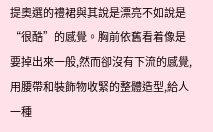提奧選的禮裙與其說是漂亮不如說是“很酷”的感覺。胸前依舊看着像是要掉出來一般,然而卻沒有下流的感覺,用腰帶和裝飾物收緊的整體造型,給人一種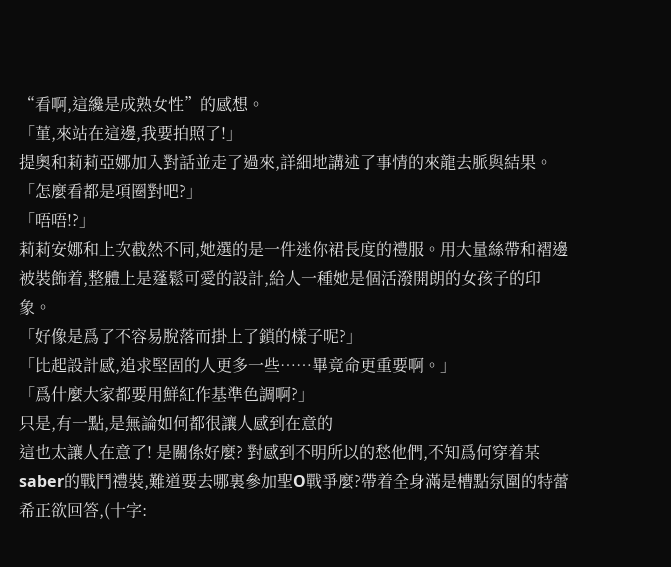“看啊,這纔是成熟女性”的感想。
「菫,來站在這邊,我要拍照了!」
提奧和莉莉亞娜加入對話並走了過來,詳細地講述了事情的來龍去脈與結果。
「怎麼看都是項圈對吧?」
「唔唔!?」
莉莉安娜和上次截然不同,她選的是一件迷你裙長度的禮服。用大量絲帶和褶邊被裝飾着,整體上是蓬鬆可愛的設計,給人一種她是個活潑開朗的女孩子的印象。
「好像是爲了不容易脫落而掛上了鎖的樣子呢?」
「比起設計感,追求堅固的人更多一些……畢竟命更重要啊。」
「爲什麼大家都要用鮮紅作基準色調啊?」
只是,有一點,是無論如何都很讓人感到在意的
這也太讓人在意了! 是關係好麼? 對感到不明所以的愁他們,不知爲何穿着某saber的戰鬥禮裝,難道要去哪裏參加聖O戰爭麼?帶着全身滿是槽點氛圍的特蕾希正欲回答,(十字: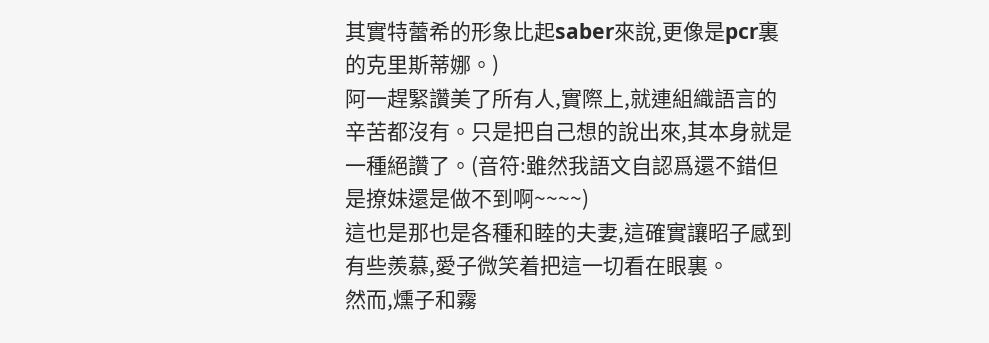其實特蕾希的形象比起saber來說,更像是pcr裏的克里斯蒂娜。)
阿一趕緊讚美了所有人,實際上,就連組織語言的辛苦都沒有。只是把自己想的說出來,其本身就是一種絕讚了。(音符:雖然我語文自認爲還不錯但是撩妹還是做不到啊~~~~)
這也是那也是各種和睦的夫妻,這確實讓昭子感到有些羨慕,愛子微笑着把這一切看在眼裏。
然而,燻子和霧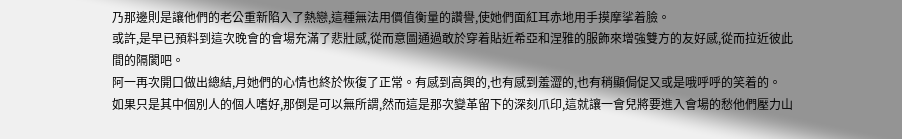乃那邊則是讓他們的老公重新陷入了熱戀,這種無法用價值衡量的讚譽,使她們面紅耳赤地用手摸摩挲着臉。
或許,是早已預料到這次晚會的會場充滿了悲壯感,從而意圖通過敢於穿着貼近希亞和涅雅的服飾來增強雙方的友好感,從而拉近彼此間的隔閡吧。
阿一再次開口做出總結,月她們的心情也終於恢復了正常。有感到高興的,也有感到羞澀的,也有稍顯侷促又或是哦呼呼的笑着的。
如果只是其中個別人的個人嗜好,那倒是可以無所謂,然而這是那次變革留下的深刻爪印,這就讓一會兒將要進入會場的愁他們壓力山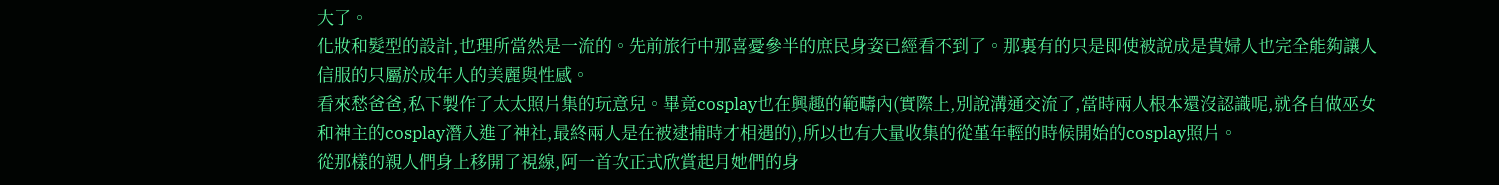大了。
化妝和髮型的設計,也理所當然是一流的。先前旅行中那喜憂參半的庶民身姿已經看不到了。那裏有的只是即使被說成是貴婦人也完全能夠讓人信服的只屬於成年人的美麗與性感。
看來愁爸爸,私下製作了太太照片集的玩意兒。畢竟cosplay也在興趣的範疇內(實際上,別說溝通交流了,當時兩人根本還沒認識呢,就各自做巫女和神主的cosplay潛入進了神社,最終兩人是在被逮捕時才相遇的),所以也有大量收集的從堇年輕的時候開始的cosplay照片。
從那樣的親人們身上移開了視線,阿一首次正式欣賞起月她們的身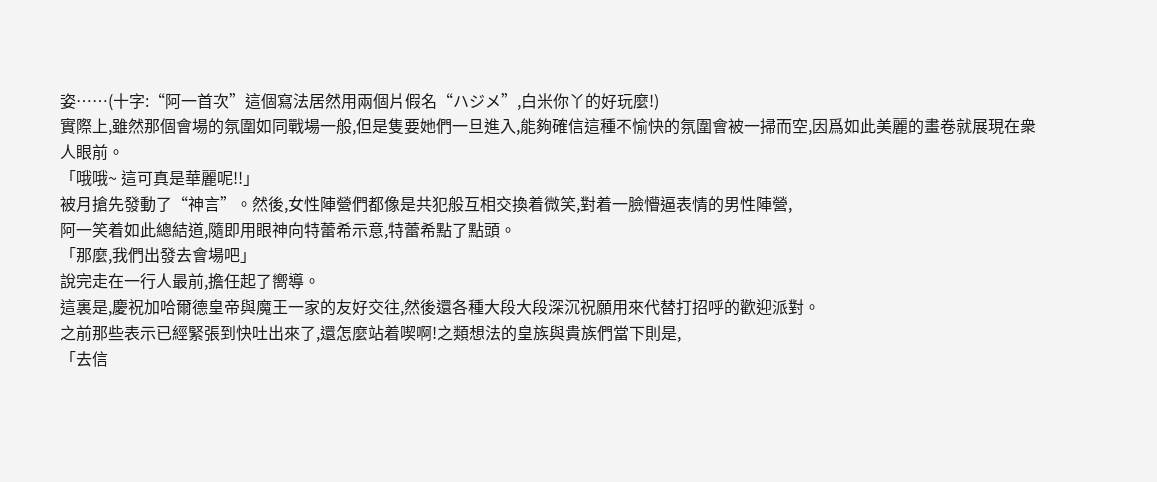姿……(十字:“阿一首次”這個寫法居然用兩個片假名“ハジメ”,白米你丫的好玩麼!)
實際上,雖然那個會場的氛圍如同戰場一般,但是隻要她們一旦進入,能夠確信這種不愉快的氛圍會被一掃而空,因爲如此美麗的畫卷就展現在衆人眼前。
「哦哦~ 這可真是華麗呢!!」
被月搶先發動了“神言”。然後,女性陣營們都像是共犯般互相交換着微笑,對着一臉懵逼表情的男性陣營,
阿一笑着如此總結道,隨即用眼神向特蕾希示意,特蕾希點了點頭。
「那麼,我們出發去會場吧」
說完走在一行人最前,擔任起了嚮導。
這裏是,慶祝加哈爾德皇帝與魔王一家的友好交往,然後還各種大段大段深沉祝願用來代替打招呼的歡迎派對。
之前那些表示已經緊張到快吐出來了,還怎麼站着喫啊!之類想法的皇族與貴族們當下則是,
「去信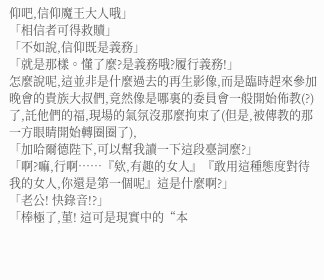仰吧,信仰魔王大人哦」
「相信者可得救贖」
「不如說,信仰既是義務」
「就是那樣。懂了麼?是義務哦?履行義務!」
怎麼說呢,這並非是什麼過去的再生影像,而是臨時趕來參加晚會的貴族大叔們,竟然像是哪裏的委員會一般開始佈教(?)了,託他們的福,現場的氣氛沒那麼拘束了(但是,被傳教的那一方眼睛開始轉圈圈了),
「加哈爾德陛下,可以幫我讀一下這段臺詞麼?」
「啊?嘛,行啊……『欸,有趣的女人』『敢用這種態度對待我的女人,你還是第一個呢』這是什麼啊?」
「老公! 快錄音!?」
「棒極了,菫! 這可是現實中的“本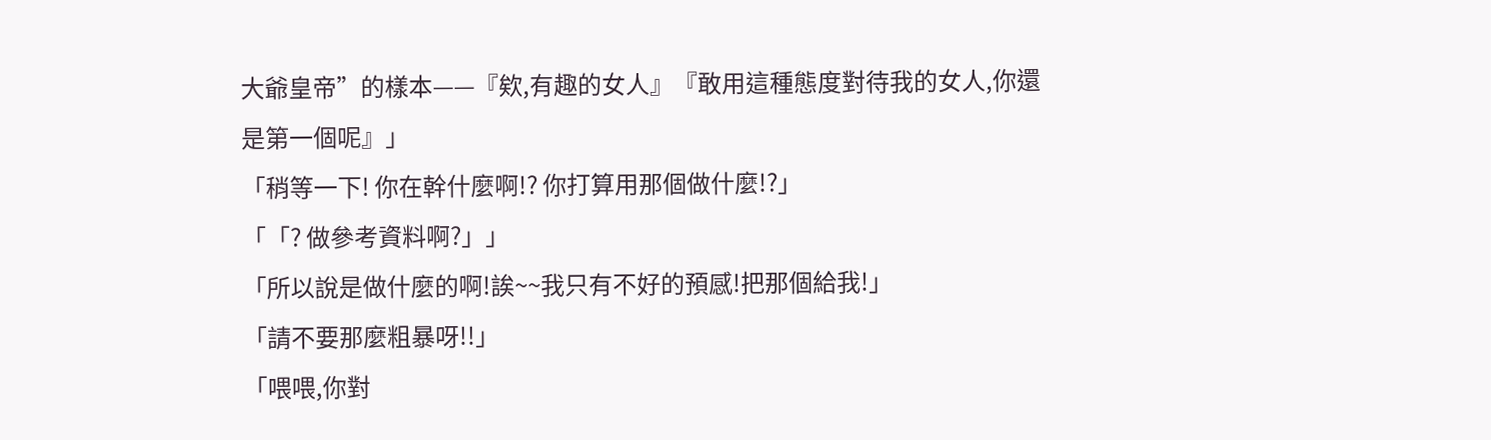大爺皇帝”的樣本——『欸,有趣的女人』『敢用這種態度對待我的女人,你還是第一個呢』」
「稍等一下! 你在幹什麼啊!? 你打算用那個做什麼!?」
「「? 做參考資料啊?」」
「所以說是做什麼的啊!誒~~我只有不好的預感!把那個給我!」
「請不要那麼粗暴呀!!」
「喂喂,你對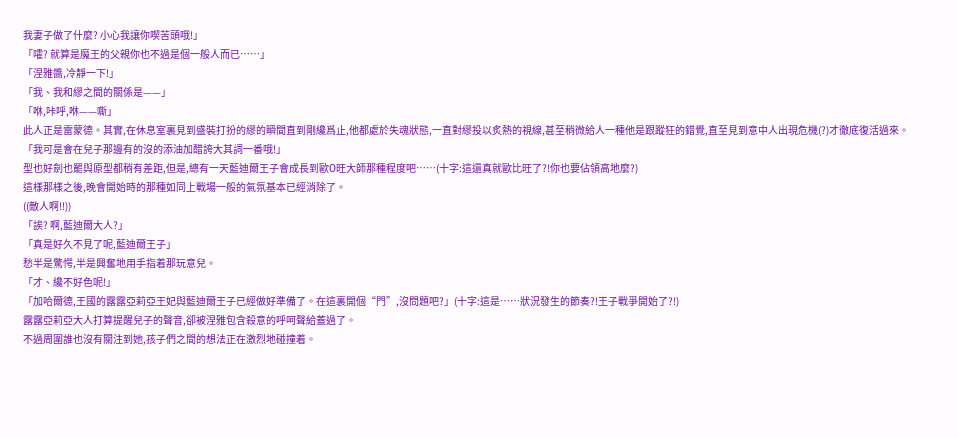我妻子做了什麼? 小心我讓你喫苦頭哦!」
「嚯? 就算是魔王的父親你也不過是個一般人而已……」
「涅雅醬,冷靜一下!」
「我、我和繆之間的關係是——」
「咻,咔呼,咻——嘶」
此人正是雷蒙德。其實,在休息室裏見到盛裝打扮的繆的瞬間直到剛纔爲止,他都處於失魂狀態,一直對繆投以炙熱的視線,甚至稍微給人一種他是跟蹤狂的錯覺,直至見到意中人出現危機(?)才徹底復活過來。
「我可是會在兒子那邊有的沒的添油加醋誇大其詞一番哦!」
型也好劍也罷與原型都稍有差距,但是,總有一天藍迪爾王子會成長到歐O旺大師那種程度吧……(十字:這還真就歐比旺了?!你也要佔領高地麼?)
這樣那樣之後,晚會開始時的那種如同上戰場一般的氣氛基本已經消除了。
((敵人啊!!))
「誒? 啊,藍迪爾大人?」
「真是好久不見了呢,藍迪爾王子」
愁半是驚愕,半是興奮地用手指着那玩意兒。
「才、纔不好色呢!」
「加哈爾德,王國的露露亞莉亞王妃與藍迪爾王子已經做好準備了。在這裏開個“門”,沒問題吧?」(十字:這是……狀況發生的節奏?!王子戰爭開始了?!)
露露亞莉亞大人打算提醒兒子的聲音,卻被涅雅包含殺意的呼呵聲給蓋過了。
不過周圍誰也沒有關注到她,孩子們之間的想法正在激烈地碰撞着。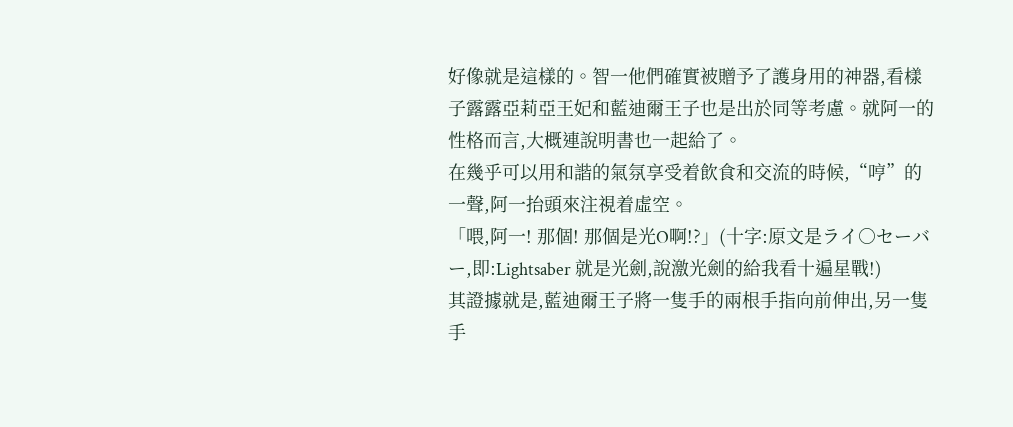好像就是這樣的。智一他們確實被贈予了護身用的神器,看樣子露露亞莉亞王妃和藍迪爾王子也是出於同等考慮。就阿一的性格而言,大概連說明書也一起給了。
在幾乎可以用和諧的氣氛享受着飲食和交流的時候,“哼”的一聲,阿一抬頭來注視着虛空。
「喂,阿一! 那個! 那個是光O啊!?」(十字:原文是ライ○セーバー,即:Lightsaber 就是光劍,說激光劍的給我看十遍星戰!)
其證據就是,藍迪爾王子將一隻手的兩根手指向前伸出,另一隻手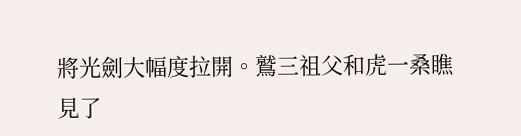將光劍大幅度拉開。鷲三祖父和虎一桑瞧見了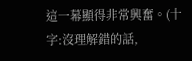這一幕顯得非常興奮。(十字:沒理解錯的話,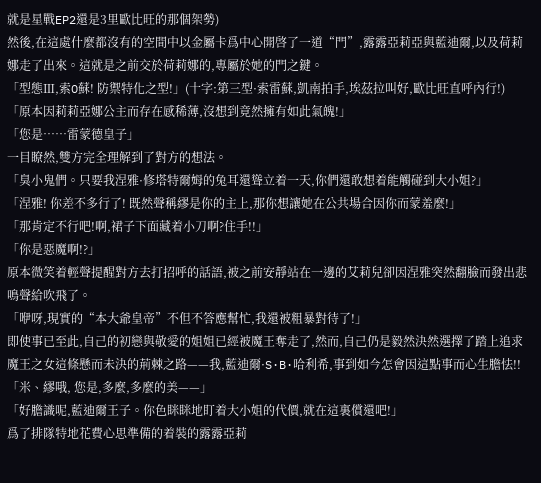就是星戰EP2還是3里歐比旺的那個架勢)
然後,在這處什麼都沒有的空間中以金屬卡爲中心開啓了一道“門”,露露亞莉亞與藍迪爾,以及荷莉娜走了出來。這就是之前交於荷莉娜的,專屬於她的門之鍵。
「型態Ⅲ,索O蘇! 防禦特化之型!」(十字:第三型·索雷蘇,凱南拍手,埃茲拉叫好,歐比旺直呼內行!)
「原本因莉莉亞娜公主而存在感稀薄,沒想到竟然擁有如此氣魄!」
「您是……雷蒙德皇子」
一目瞭然,雙方完全理解到了對方的想法。
「臭小鬼們。只要我涅雅·修塔特爾姆的兔耳還聳立着一天,你們還敢想着能觸碰到大小姐?」
「涅雅! 你差不多行了! 既然聲稱繆是你的主上,那你想讓她在公共場合因你而蒙羞麼!」
「那肯定不行吧!啊,裙子下面藏着小刀啊?住手!!」
「你是惡魔啊!?」
原本微笑着輕聲提醒對方去打招呼的話語,被之前安靜站在一邊的艾莉兒卻因涅雅突然翻臉而發出悲鳴聲給吹飛了。
「咿呀,現實的“本大爺皇帝”不但不答應幫忙,我還被粗暴對待了!」
即使事已至此,自己的初戀與敬愛的姐姐已經被魔王奪走了,然而,自己仍是毅然決然選擇了踏上追求魔王之女這條懸而未決的荊棘之路——我,藍迪爾·S·B·哈利希,事到如今怎會因這點事而心生膽怯!!
「米、繆哦, 您是,多麼,多麼的美——」
「好膽識呢,藍迪爾王子。你色眯眯地盯着大小姐的代價,就在這裏償還吧!」
爲了排隊特地花費心思準備的着裝的露露亞莉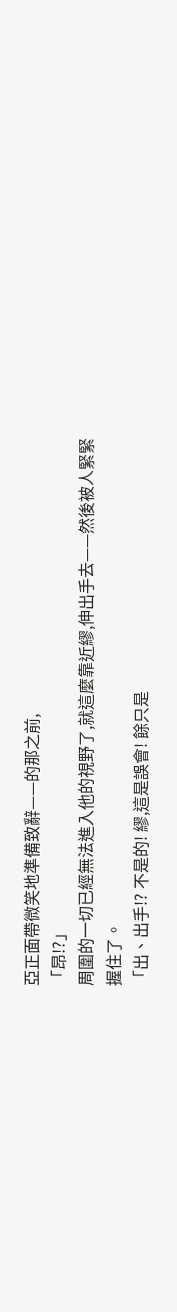亞正面帶微笑地準備致辭——的那之前,
「昂!?」
周圍的一切已經無法進入他的視野了,就這麼靠近繆,伸出手去——然後被人緊緊握住了。
「出、出手!? 不是的! 繆,這是誤會! 餘只是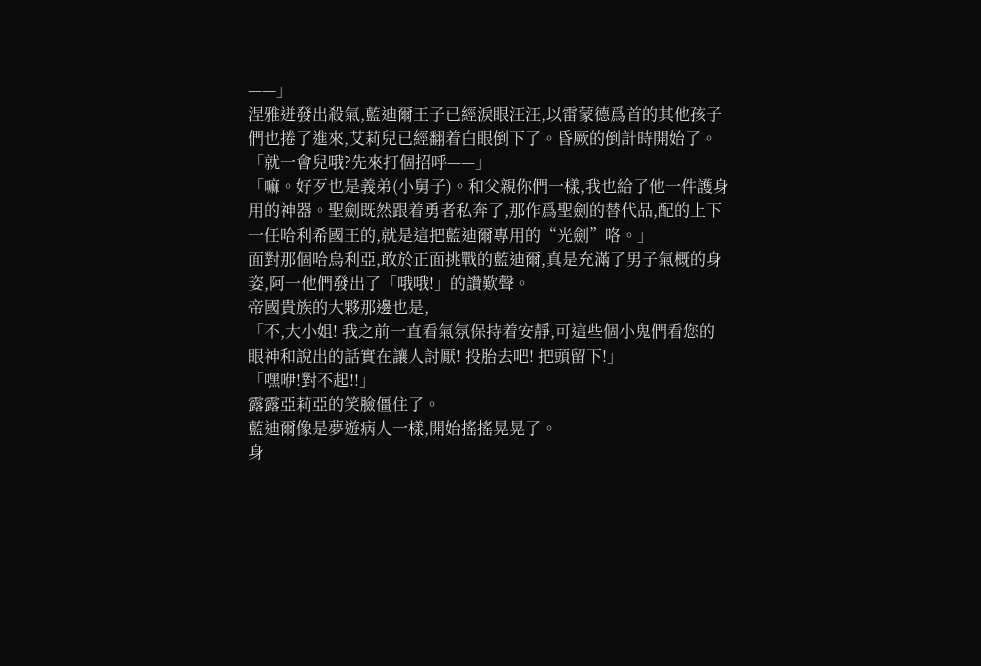——」
涅雅迸發出殺氣,藍迪爾王子已經淚眼汪汪,以雷蒙德爲首的其他孩子們也捲了進來,艾莉兒已經翻着白眼倒下了。昏厥的倒計時開始了。
「就一會兒哦?先來打個招呼——」
「嘛。好歹也是義弟(小舅子)。和父親你們一樣,我也給了他一件護身用的神器。聖劍既然跟着勇者私奔了,那作爲聖劍的替代品,配的上下一任哈利希國王的,就是這把藍迪爾專用的“光劍”咯。」
面對那個哈烏利亞,敢於正面挑戰的藍迪爾,真是充滿了男子氣概的身姿,阿一他們發出了「哦哦!」的讚歎聲。
帝國貴族的大夥那邊也是,
「不,大小姐! 我之前一直看氣氛保持着安靜,可這些個小鬼們看您的眼神和說出的話實在讓人討厭! 投胎去吧! 把頭留下!」
「嘿咿!對不起!!」
露露亞莉亞的笑臉僵住了。
藍迪爾像是夢遊病人一樣,開始搖搖晃晃了。
身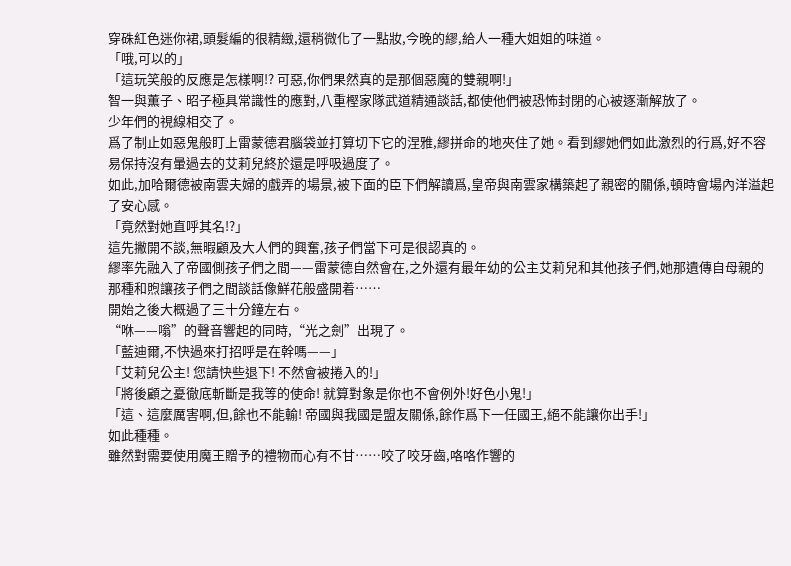穿硃紅色迷你裙,頭髮編的很精緻,還稍微化了一點妝,今晚的繆,給人一種大姐姐的味道。
「哦,可以的」
「這玩笑般的反應是怎樣啊!? 可惡,你們果然真的是那個惡魔的雙親啊!」
智一與薫子、昭子極具常識性的應對,八重樫家隊武道精通談話,都使他們被恐怖封閉的心被逐漸解放了。
少年們的視線相交了。
爲了制止如惡鬼般盯上雷蒙德君腦袋並打算切下它的涅雅,繆拼命的地夾住了她。看到繆她們如此激烈的行爲,好不容易保持沒有暈過去的艾莉兒終於還是呼吸過度了。
如此,加哈爾德被南雲夫婦的戲弄的場景,被下面的臣下們解讀爲,皇帝與南雲家構築起了親密的關係,頓時會場內洋溢起了安心感。
「竟然對她直呼其名!?」
這先撇開不談,無暇顧及大人們的興奮,孩子們當下可是很認真的。
繆率先融入了帝國側孩子們之間——雷蒙德自然會在,之外還有最年幼的公主艾莉兒和其他孩子們,她那遺傳自母親的那種和煦讓孩子們之間談話像鮮花般盛開着……
開始之後大概過了三十分鐘左右。
“咻——嗡”的聲音響起的同時,“光之劍”出現了。
「藍迪爾,不快過來打招呼是在幹嗎——」
「艾莉兒公主! 您請快些退下! 不然會被捲入的!」
「將後顧之憂徹底斬斷是我等的使命! 就算對象是你也不會例外!好色小鬼!」
「這、這麼厲害啊,但,餘也不能輸! 帝國與我國是盟友關係,餘作爲下一任國王,絕不能讓你出手!」
如此種種。
雖然對需要使用魔王贈予的禮物而心有不甘……咬了咬牙齒,咯咯作響的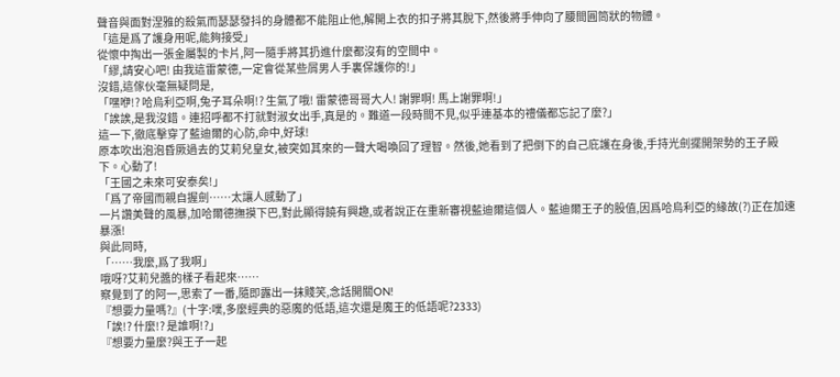聲音與面對涅雅的殺氣而瑟瑟發抖的身體都不能阻止他,解開上衣的扣子將其脫下,然後將手伸向了腰間圓筒狀的物體。
「這是爲了護身用呢,能夠接受」
從懷中掏出一張金屬製的卡片,阿一隨手將其扔進什麼都沒有的空間中。
「繆,請安心吧! 由我這雷蒙德,一定會從某些屑男人手裏保護你的!」
沒錯,這傢伙毫無疑問是,
「嘿咿!? 哈烏利亞啊,兔子耳朵啊!? 生氣了哦! 雷蒙德哥哥大人! 謝罪啊! 馬上謝罪啊!」
「誒誒,是我沒錯。連招呼都不打就對淑女出手,真是的。難道一段時間不見,似乎連基本的禮儀都忘記了麼?」
這一下,徹底擊穿了藍迪爾的心防,命中,好球!
原本吹出泡泡昏厥過去的艾莉兒皇女,被突如其來的一聲大喝喚回了理智。然後,她看到了把倒下的自己庇護在身後,手持光劍擺開架勢的王子殿下。心動了!
「王國之未來可安泰矣!」
「爲了帝國而親自握劍……太讓人感動了」
一片讚美聲的風暴,加哈爾德撫摸下巴,對此顯得饒有興趣,或者說正在重新審視藍迪爾這個人。藍迪爾王子的股值,因爲哈烏利亞的緣故(?)正在加速暴漲!
與此同時,
「……我麼,爲了我啊」
哦呀?艾莉兒醬的樣子看起來……
察覺到了的阿一,思索了一番,隨即露出一抹賤笑,念話開關ON!
『想要力量嗎?』(十字:噗,多麼經典的惡魔的低語,這次還是魔王的低語呢?2333)
「誒!? 什麼!? 是誰啊!?」
『想要力量麼?與王子一起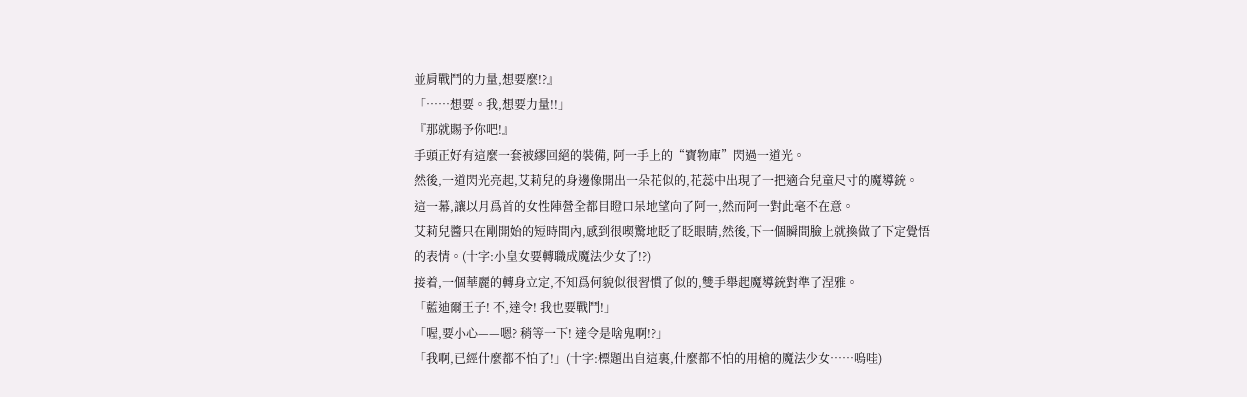並肩戰鬥的力量,想要麼!?』
「……想要。我,想要力量!!」
『那就賜予你吧!』
手頭正好有這麼一套被繆回絕的裝備, 阿一手上的“寶物庫”閃過一道光。
然後,一道閃光亮起,艾莉兒的身邊像開出一朵花似的,花蕊中出現了一把適合兒童尺寸的魔導銃。
這一幕,讓以月爲首的女性陣營全都目瞪口呆地望向了阿一,然而阿一對此毫不在意。
艾莉兒醬只在剛開始的短時間內,感到很喫驚地眨了眨眼睛,然後,下一個瞬間臉上就換做了下定覺悟的表情。(十字:小皇女要轉職成魔法少女了!?)
接着,一個華麗的轉身立定,不知爲何貌似很習慣了似的,雙手舉起魔導銃對準了涅雅。
「藍迪爾王子! 不,達令! 我也要戰鬥!」
「喔,要小心——嗯? 稍等一下! 達令是啥鬼啊!?」
「我啊,已經什麼都不怕了!」(十字:標題出自這裏,什麼都不怕的用槍的魔法少女……嗚哇)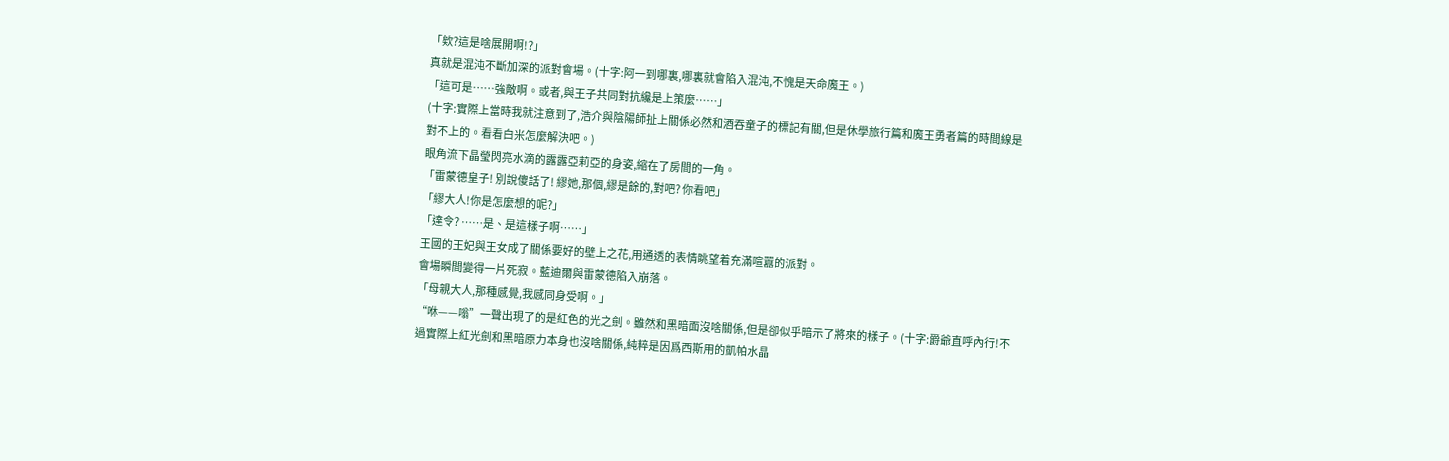「欸?這是啥展開啊!?」
真就是混沌不斷加深的派對會場。(十字:阿一到哪裏,哪裏就會陷入混沌,不愧是天命魔王。)
「這可是……強敵啊。或者,與王子共同對抗纔是上策麼……」
(十字:實際上當時我就注意到了,浩介與陰陽師扯上關係必然和酒吞童子的標記有關,但是休學旅行篇和魔王勇者篇的時間線是對不上的。看看白米怎麼解決吧。)
眼角流下晶瑩閃亮水滴的露露亞莉亞的身姿,縮在了房間的一角。
「雷蒙德皇子! 別說傻話了! 繆她,那個,繆是餘的,對吧? 你看吧」
「繆大人!你是怎麼想的呢?」
「達令? ……是、是這樣子啊……」
王國的王妃與王女成了關係要好的壁上之花,用通透的表情眺望着充滿喧囂的派對。
會場瞬間變得一片死寂。藍迪爾與雷蒙德陷入崩落。
「母親大人,那種感覺,我感同身受啊。」
“咻——嗡”一聲出現了的是紅色的光之劍。雖然和黑暗面沒啥關係,但是卻似乎暗示了將來的樣子。(十字:爵爺直呼內行!不過實際上紅光劍和黑暗原力本身也沒啥關係,純粹是因爲西斯用的凱帕水晶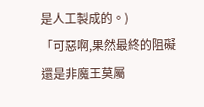是人工製成的。)
「可惡啊,果然最終的阻礙還是非魔王莫屬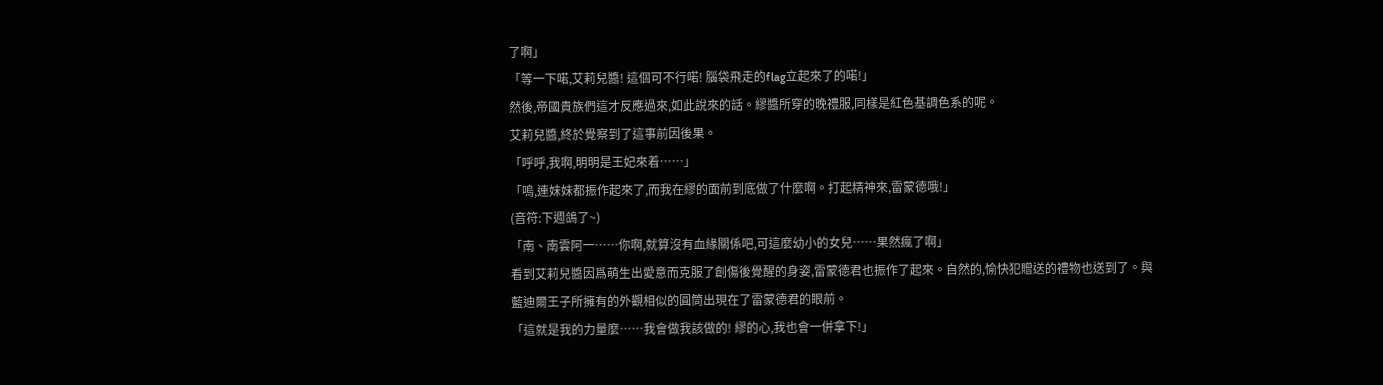了啊」
「等一下喏,艾莉兒醬! 這個可不行喏! 腦袋飛走的flag立起來了的喏!」
然後,帝國貴族們這才反應過來,如此說來的話。繆醬所穿的晚禮服,同樣是紅色基調色系的呢。
艾莉兒醬,終於覺察到了這事前因後果。
「呼呼,我啊,明明是王妃來着……」
「嗚,連妹妹都振作起來了,而我在繆的面前到底做了什麼啊。打起精神來,雷蒙德哦!」
(音符:下週鴿了~)
「南、南雲阿一……你啊,就算沒有血緣關係吧,可這麼幼小的女兒……果然瘋了啊」
看到艾莉兒醬因爲萌生出愛意而克服了創傷後覺醒的身姿,雷蒙德君也振作了起來。自然的,愉快犯贈送的禮物也送到了。與藍迪爾王子所擁有的外觀相似的圓筒出現在了雷蒙德君的眼前。
「這就是我的力量麼……我會做我該做的! 繆的心,我也會一併拿下!」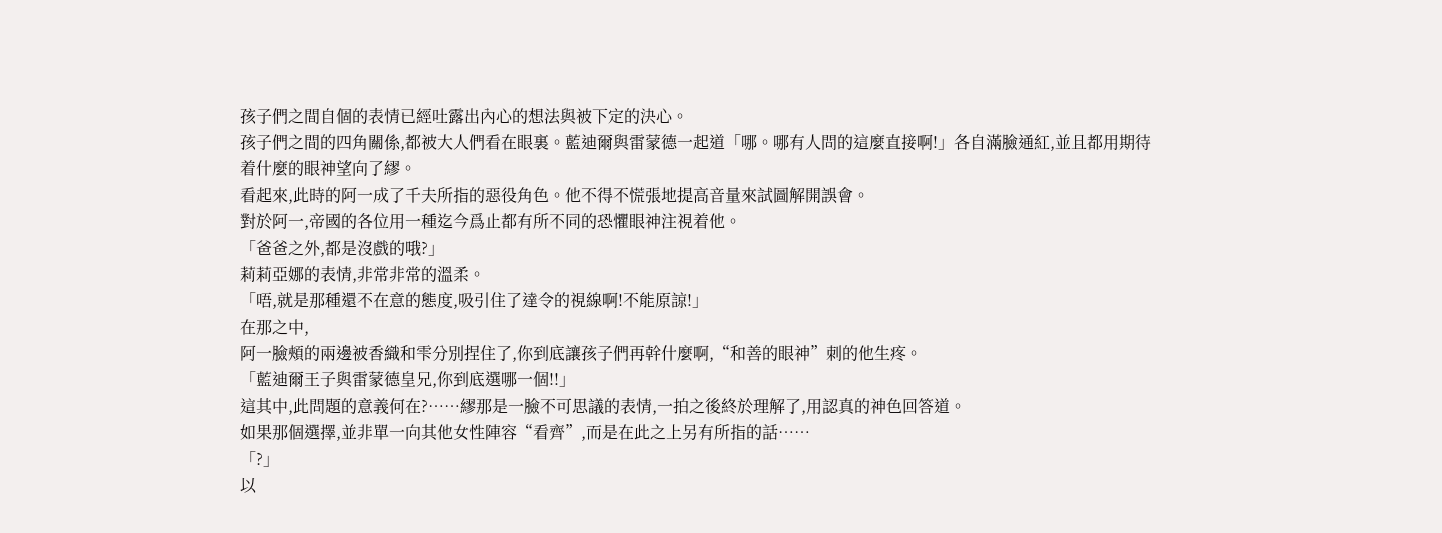孩子們之間自個的表情已經吐露出內心的想法與被下定的決心。
孩子們之間的四角關係,都被大人們看在眼裏。藍迪爾與雷蒙德一起道「哪。哪有人問的這麼直接啊!」各自滿臉通紅,並且都用期待着什麼的眼神望向了繆。
看起來,此時的阿一成了千夫所指的惡役角色。他不得不慌張地提高音量來試圖解開誤會。
對於阿一,帝國的各位用一種迄今爲止都有所不同的恐懼眼神注視着他。
「爸爸之外,都是沒戲的哦?」
莉莉亞娜的表情,非常非常的溫柔。
「唔,就是那種還不在意的態度,吸引住了達令的視線啊!不能原諒!」
在那之中,
阿一臉頰的兩邊被香織和雫分別捏住了,你到底讓孩子們再幹什麼啊,“和善的眼神”刺的他生疼。
「藍迪爾王子與雷蒙德皇兄,你到底選哪一個!!」
這其中,此問題的意義何在?……繆那是一臉不可思議的表情,一拍之後終於理解了,用認真的神色回答道。
如果那個選擇,並非單一向其他女性陣容“看齊”,而是在此之上另有所指的話……
「?」
以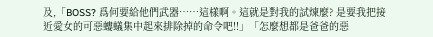及,「BOSS? 爲何要給他們武器……這樣啊。這就是對我的試煉麼? 是要我把接近愛女的可惡螻蟻集中起來排除掉的命令吧!!」「怎麼想都是爸爸的惡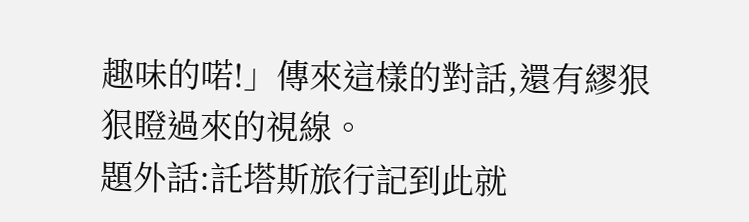趣味的喏!」傳來這樣的對話,還有繆狠狠瞪過來的視線。
題外話:託塔斯旅行記到此就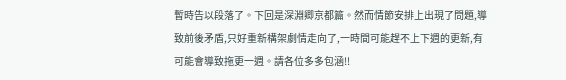暫時告以段落了。下回是深淵卿京都篇。然而情節安排上出現了問題,導致前後矛盾,只好重新構架劇情走向了,一時間可能趕不上下週的更新,有可能會導致拖更一週。請各位多多包涵!!